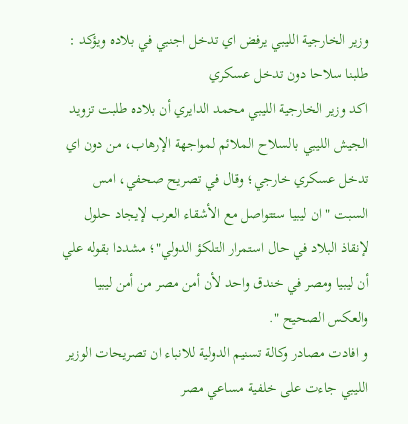وزير الخارجية الليبي يرفض اي تدخل اجنبي في بلاده ويؤكد : طلبنا سلاحا دون تدخل عسكري
اكد وزير الخارجية الليبي محمد الدايري أن بلاده طلبت تزويد الجيش الليبي بالسلاح الملائم لمواجهة الإرهاب، من دون اي تدخل عسكري خارجي؛ وقال في تصريح صحفي، امس السبت " ان ليبيا ستتواصل مع الأشقاء العرب لإيجاد حلول لإنقاذ البلاد في حال استمرار التلكؤ الدولي"؛ مشددا بقوله علي أن ليبيا ومصر في خندق واحد لأن أمن مصر من أمن ليبيا والعكس الصحيح ".
و افادت مصادر وكالة تسنيم الدولية للانباء ان تصريحات الوزير الليبي جاءت على خلفية مساعي مصر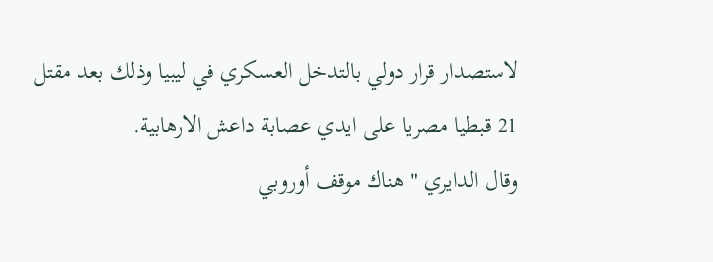لاستصدار قرار دولي بالتدخل العسكري في ليبيا وذلك بعد مقتل 21 قبطيا مصريا على ايدي عصابة داعش الارهابية.
وقال الدايري " هناك موقف أوروبي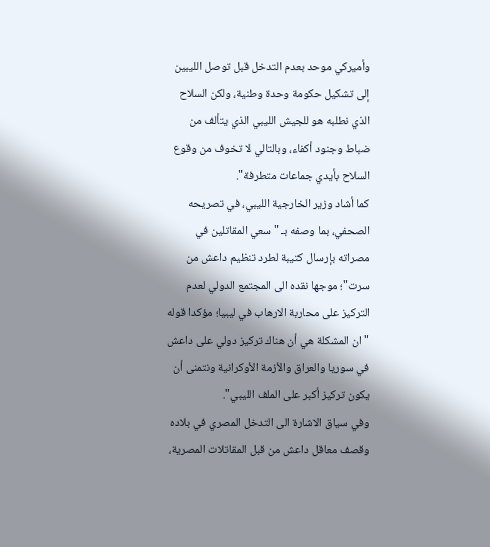وأميركي موحد بعدم التدخل قبل توصل الليبين إلى تشكيل حكومة وحدة وطنية، ولكن السلاح الذي نطلبه هو للجيش الليبي الذي يتألف من ضباط وجنود أكفاء، وبالتالي لا تخوف من وقوع السلاح بأيدي جماعات متطرفة".
كما أشاد وزير الخارجية الليبي، في تصريحه الصحفي، بما وصفه بـ " سعي المقاتلين في مصراته بإرسال كتيبة لطرد تنظيم داعش من سرت"؛ موجها نقده الى المجتمع الدولي لعدم التركيز على محاربة الارهاب في ليبيا؛ مؤكدا قوله " ان المشكلة هي أن هناك تركيز دولي على داعش في سوريا والعراق والأزمة الأوكرانية ونتمنى أن يكون تركيز أكبر على الملف الليبي".
وفي سياق الاشارة الى التدخل المصري في بلاده وقصف معاقل داعش من قبل المقاتلات المصرية،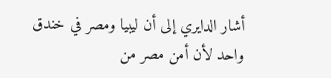أشار الدايري إلى أن ليبيا ومصر في خندق واحد لأن أمن مصر من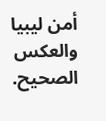أمن ليبيا والعكس الصحيح.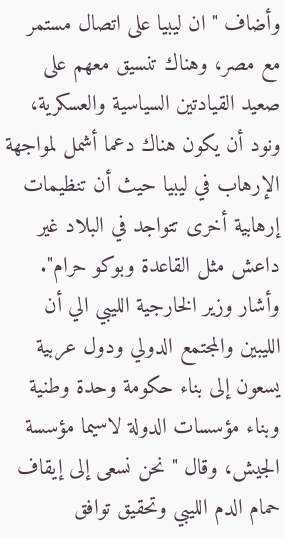وأضاف " ان ليبيا على اتصال مستمر مع مصر، وهناك تنسيق معهم على صعيد القيادتين السياسية والعسكرية، ونود أن يكون هناك دعما أشمل لمواجهة الإرهاب في ليبيا حيث أن تنظيمات إرهابية أخرى تتواجد في البلاد غير داعش مثل القاعدة وبوكو حرام".
وأشار وزير الخارجية الليبي الي أن الليبين والمجتمع الدولي ودول عربية يسعون إلى بناء حكومة وحدة وطنية وبناء مؤسسات الدولة لاسيما مؤسسة الجيش، وقال " نحن نسعى إلى إيقاف حمام الدم الليبي وتحقيق توافق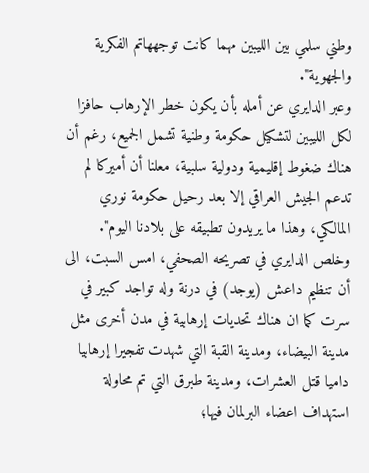وطني سلمي بين الليبين مهما كانت توجههاتم الفكرية والجهوية".
وعبر الدايري عن أمله بأن يكون خطر الإرهاب حافزا لكل الليبين لتشكيل حكومة وطنية تشمل الجميع، رغم أن هناك ضغوط إقليمية ودولية سلبية، معلنا أن أميركا لم تدعم الجيش العراقي إلا بعد رحيل حكومة نوري المالكي، وهذا ما يريدون تطبيقه على بلادنا اليوم".
وخلص الدايري في تصريحه الصحفي، امس السبت، الى أن تنظيم داعش (يوجد) في درنة وله تواجد كبير في سرت كما ان هناك تحديات إرهابية في مدن أخرى مثل مدينة البيضاء، ومدينة القبة التي شهدت تفجيرا إرهابيا داميا قتل العشرات، ومدينة طبرق التي تم محاولة استهداف اعضاء البرلمان فيها؛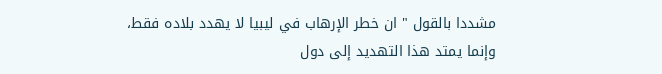مشددا بالقول " ان خطر الإرهاب في ليبيا لا يهدد بلاده فقط، وإنما يمتد هذا التهديد إلى دول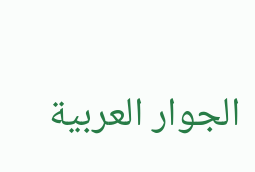الجوار العربية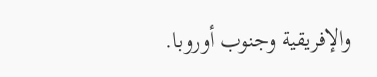والإفريقية وجنوب أوروبا.